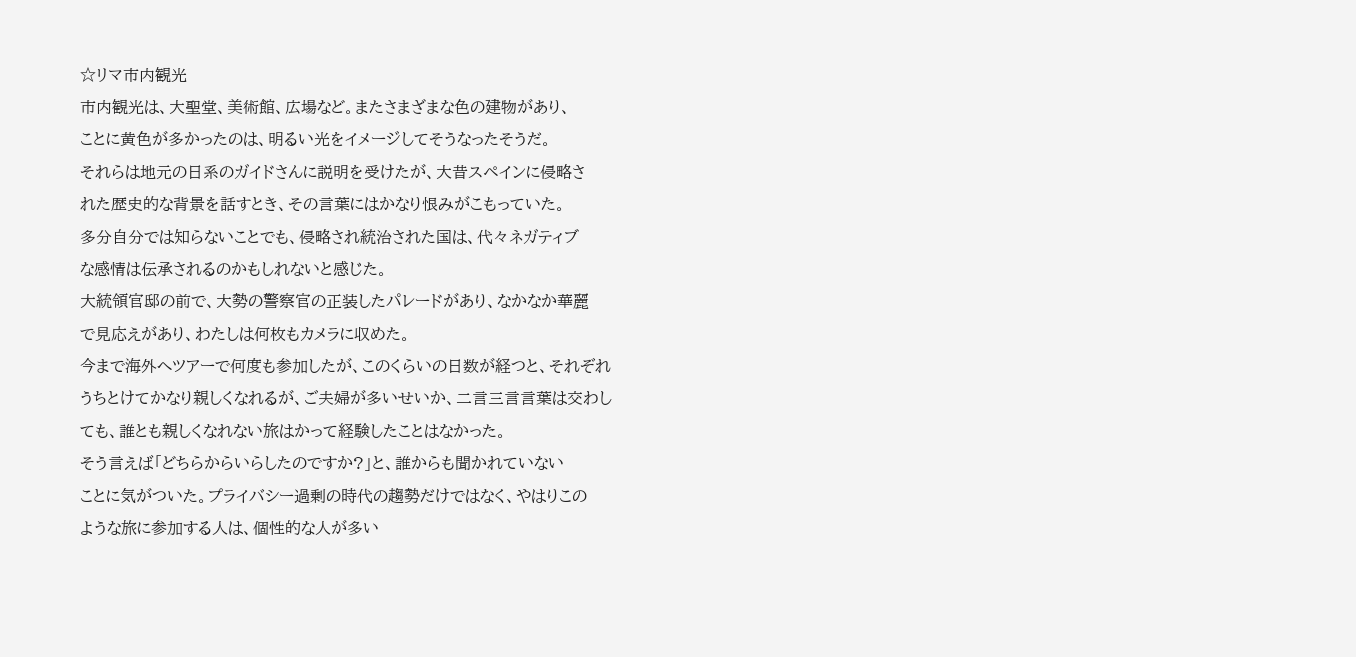☆リマ市内観光
市内観光は、大聖堂、美術館、広場など。またさまざまな色の建物があり、
ことに黄色が多かったのは、明るい光をイメージしてそうなったそうだ。
それらは地元の日系のガイドさんに説明を受けたが、大昔スペインに侵略さ
れた歴史的な背景を話すとき、その言葉にはかなり恨みがこもっていた。
多分自分では知らないことでも、侵略され統治された国は、代々ネガティブ
な感情は伝承されるのかもしれないと感じた。
大統領官邸の前で、大勢の警察官の正装したパレードがあり、なかなか華麗
で見応えがあり、わたしは何枚もカメラに収めた。
今まで海外へツアーで何度も参加したが、このくらいの日数が経つと、それぞれ
うちとけてかなり親しくなれるが、ご夫婦が多いせいか、二言三言言葉は交わし
ても、誰とも親しくなれない旅はかって経験したことはなかった。
そう言えば「どちらからいらしたのですか?」と、誰からも聞かれていない
ことに気がついた。プライバシー過剰の時代の趨勢だけではなく、やはりこの
ような旅に参加する人は、個性的な人が多い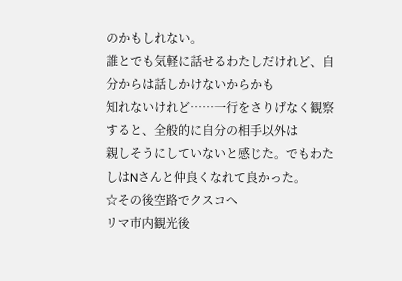のかもしれない。
誰とでも気軽に話せるわたしだけれど、自分からは話しかけないからかも
知れないけれど……一行をさりげなく観察すると、全般的に自分の相手以外は
親しそうにしていないと感じた。でもわたしはNさんと仲良くなれて良かった。
☆その後空路でクスコへ
リマ市内観光後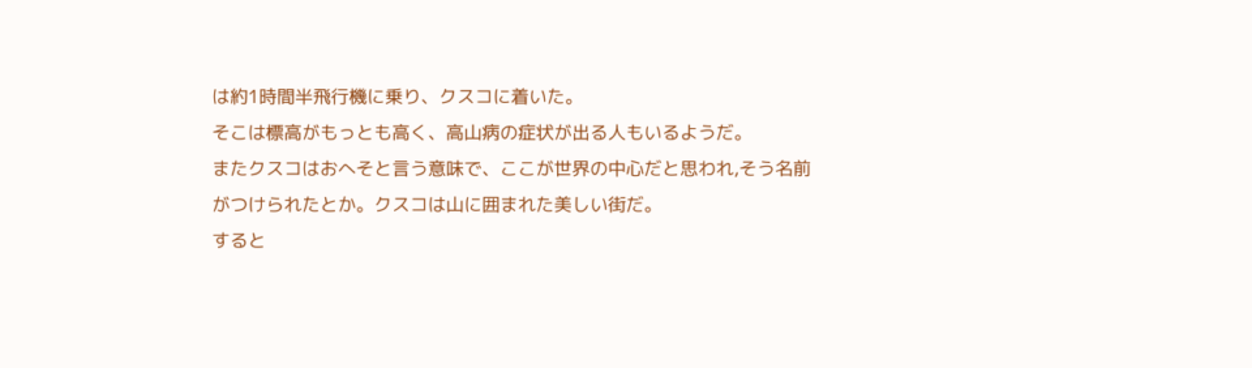は約1時間半飛行機に乗り、クスコに着いた。
そこは標高がもっとも高く、高山病の症状が出る人もいるようだ。
またクスコはおへそと言う意味で、ここが世界の中心だと思われ,そう名前
がつけられたとか。クスコは山に囲まれた美しい街だ。
すると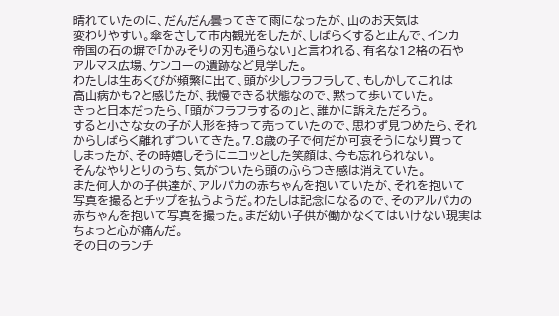晴れていたのに、だんだん曇ってきて雨になったが、山のお天気は
変わりやすい。傘をさして市内観光をしたが、しばらくすると止んで、インカ
帝国の石の塀で「かみそりの刃も通らない」と言われる、有名な12格の石や
アルマス広場、ケンコーの遺跡など見学した。
わたしは生あくびが頻繁に出て、頭が少しフラフラして、もしかしてこれは
高山病かも?と感じたが、我慢できる状態なので、黙って歩いていた。
きっと日本だったら、「頭がフラフラするの」と、誰かに訴えただろう。
すると小さな女の子が人形を持って売っていたので、思わず見つめたら、それ
からしばらく離れずついてきた。7.8歳の子で何だか可哀そうになり買って
しまったが、その時嬉しそうにニコッとした笑顔は、今も忘れられない。
そんなやりとりのうち、気がついたら頭のふらつき感は消えていた。
また何人かの子供達が、アルパカの赤ちゃんを抱いていたが、それを抱いて
写真を撮るとチップを払うようだ。わたしは記念になるので、そのアルパカの
赤ちゃんを抱いて写真を撮った。まだ幼い子供が働かなくてはいけない現実は
ちょっと心が痛んだ。
その日のランチ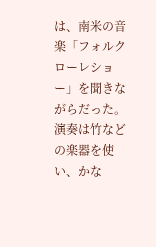は、南米の音楽「フォルクローレショー」を聞きながらだった。
演奏は竹などの楽器を使い、かな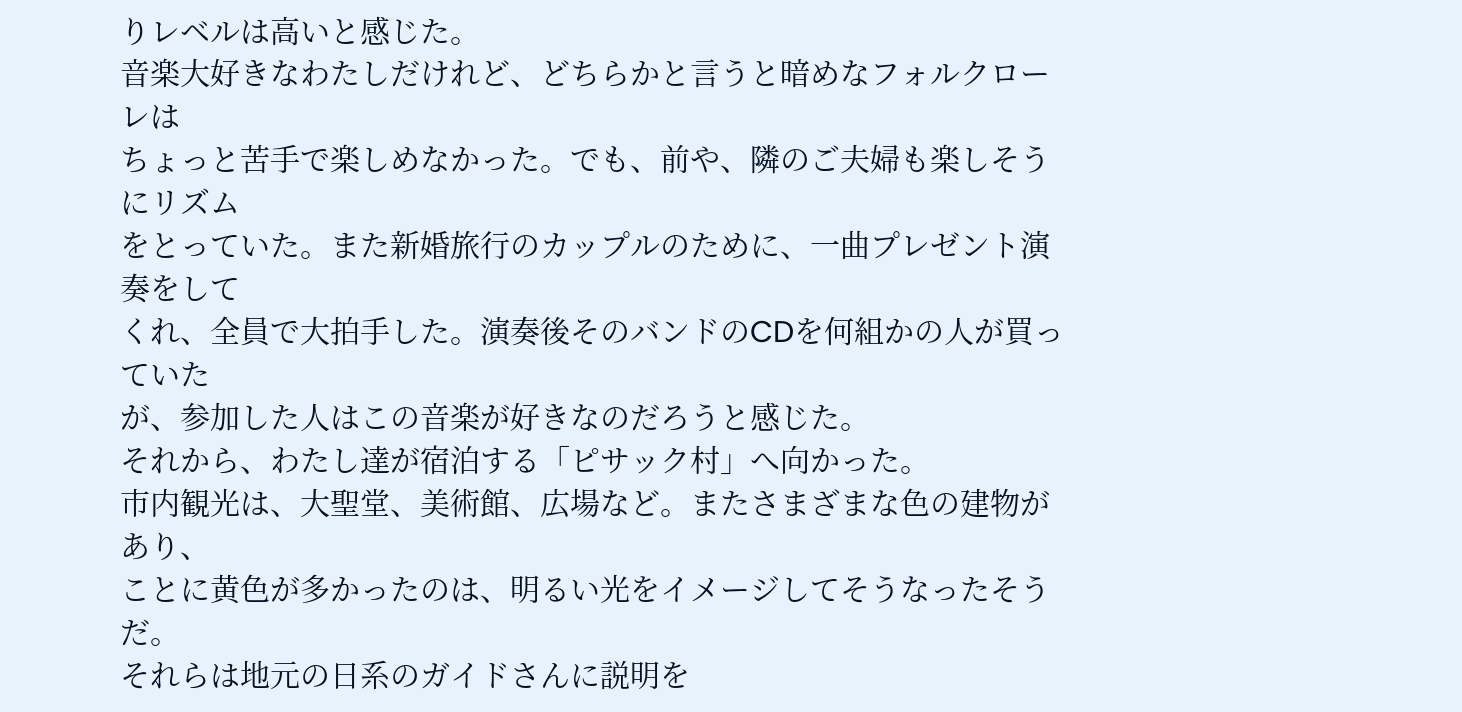りレベルは高いと感じた。
音楽大好きなわたしだけれど、どちらかと言うと暗めなフォルクローレは
ちょっと苦手で楽しめなかった。でも、前や、隣のご夫婦も楽しそうにリズム
をとっていた。また新婚旅行のカップルのために、一曲プレゼント演奏をして
くれ、全員で大拍手した。演奏後そのバンドのCDを何組かの人が買っていた
が、参加した人はこの音楽が好きなのだろうと感じた。
それから、わたし達が宿泊する「ピサック村」へ向かった。
市内観光は、大聖堂、美術館、広場など。またさまざまな色の建物があり、
ことに黄色が多かったのは、明るい光をイメージしてそうなったそうだ。
それらは地元の日系のガイドさんに説明を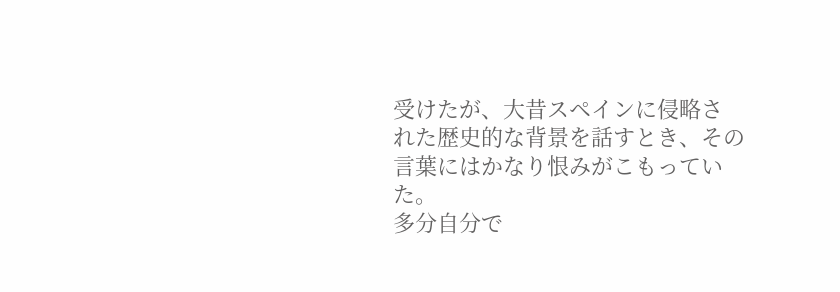受けたが、大昔スペインに侵略さ
れた歴史的な背景を話すとき、その言葉にはかなり恨みがこもっていた。
多分自分で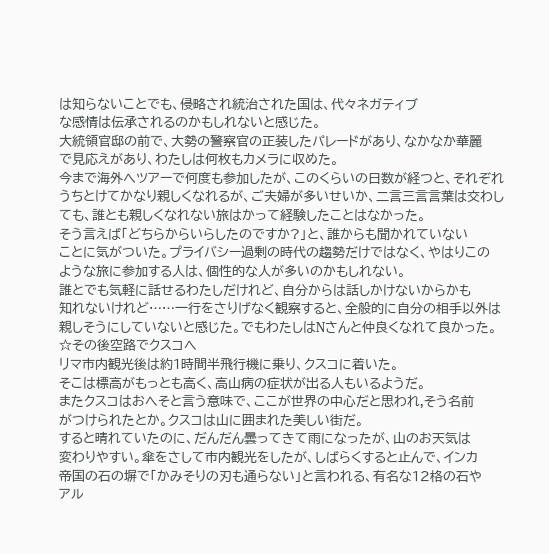は知らないことでも、侵略され統治された国は、代々ネガティブ
な感情は伝承されるのかもしれないと感じた。
大統領官邸の前で、大勢の警察官の正装したパレードがあり、なかなか華麗
で見応えがあり、わたしは何枚もカメラに収めた。
今まで海外へツアーで何度も参加したが、このくらいの日数が経つと、それぞれ
うちとけてかなり親しくなれるが、ご夫婦が多いせいか、二言三言言葉は交わし
ても、誰とも親しくなれない旅はかって経験したことはなかった。
そう言えば「どちらからいらしたのですか?」と、誰からも聞かれていない
ことに気がついた。プライバシー過剰の時代の趨勢だけではなく、やはりこの
ような旅に参加する人は、個性的な人が多いのかもしれない。
誰とでも気軽に話せるわたしだけれど、自分からは話しかけないからかも
知れないけれど……一行をさりげなく観察すると、全般的に自分の相手以外は
親しそうにしていないと感じた。でもわたしはNさんと仲良くなれて良かった。
☆その後空路でクスコへ
リマ市内観光後は約1時間半飛行機に乗り、クスコに着いた。
そこは標高がもっとも高く、高山病の症状が出る人もいるようだ。
またクスコはおへそと言う意味で、ここが世界の中心だと思われ,そう名前
がつけられたとか。クスコは山に囲まれた美しい街だ。
すると晴れていたのに、だんだん曇ってきて雨になったが、山のお天気は
変わりやすい。傘をさして市内観光をしたが、しばらくすると止んで、インカ
帝国の石の塀で「かみそりの刃も通らない」と言われる、有名な12格の石や
アル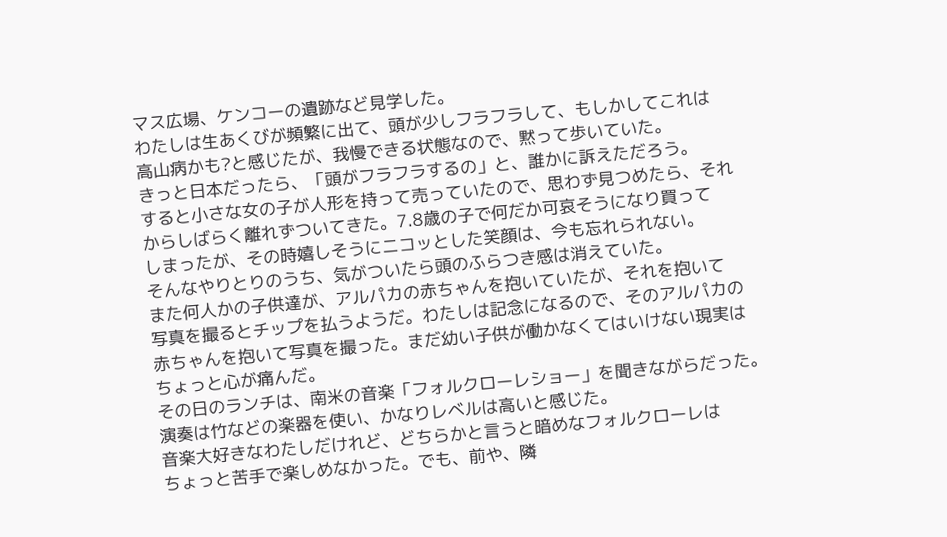マス広場、ケンコーの遺跡など見学した。
わたしは生あくびが頻繁に出て、頭が少しフラフラして、もしかしてこれは
高山病かも?と感じたが、我慢できる状態なので、黙って歩いていた。
きっと日本だったら、「頭がフラフラするの」と、誰かに訴えただろう。
すると小さな女の子が人形を持って売っていたので、思わず見つめたら、それ
からしばらく離れずついてきた。7.8歳の子で何だか可哀そうになり買って
しまったが、その時嬉しそうにニコッとした笑顔は、今も忘れられない。
そんなやりとりのうち、気がついたら頭のふらつき感は消えていた。
また何人かの子供達が、アルパカの赤ちゃんを抱いていたが、それを抱いて
写真を撮るとチップを払うようだ。わたしは記念になるので、そのアルパカの
赤ちゃんを抱いて写真を撮った。まだ幼い子供が働かなくてはいけない現実は
ちょっと心が痛んだ。
その日のランチは、南米の音楽「フォルクローレショー」を聞きながらだった。
演奏は竹などの楽器を使い、かなりレベルは高いと感じた。
音楽大好きなわたしだけれど、どちらかと言うと暗めなフォルクローレは
ちょっと苦手で楽しめなかった。でも、前や、隣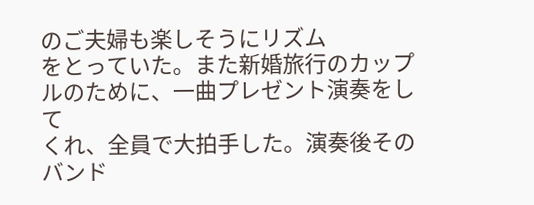のご夫婦も楽しそうにリズム
をとっていた。また新婚旅行のカップルのために、一曲プレゼント演奏をして
くれ、全員で大拍手した。演奏後そのバンド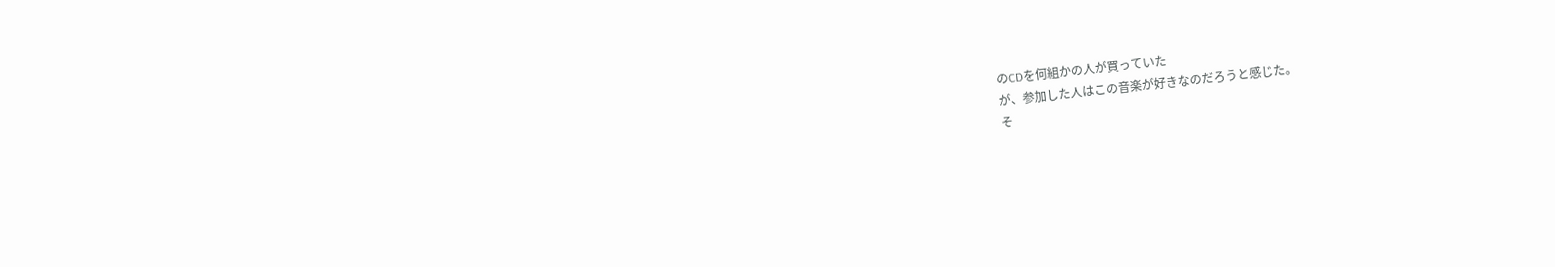のCDを何組かの人が買っていた
が、参加した人はこの音楽が好きなのだろうと感じた。
そ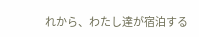れから、わたし達が宿泊する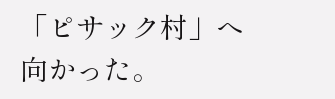「ピサック村」へ向かった。